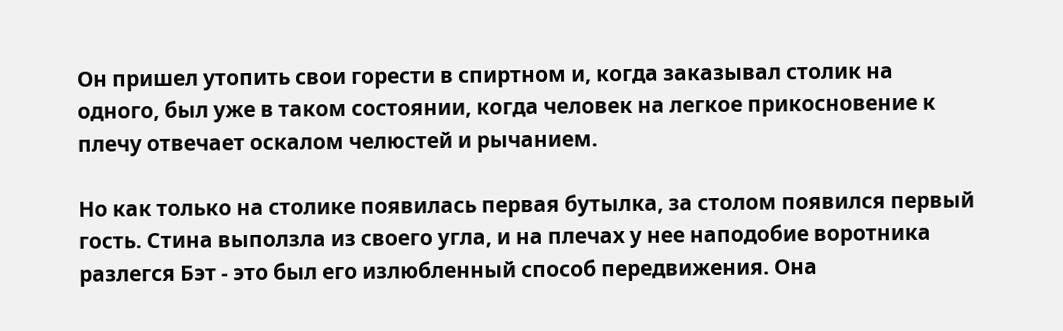Он пришел утопить свои горести в спиртном и, когда заказывал столик на одного, был уже в таком состоянии, когда человек на легкое прикосновение к плечу отвечает оскалом челюстей и рычанием.

Но как только на столике появилась первая бутылка, за столом появился первый гость. Стина выползла из своего угла, и на плечах у нее наподобие воротника разлегся Бэт - это был его излюбленный способ передвижения. Она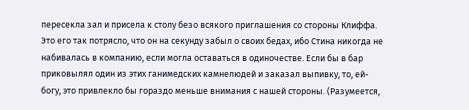пересекла зал и присела к столу безо всякого приглашения со стороны Клиффа. Это его так потрясло, что он на секунду забыл о своих бедах, ибо Стина никогда не набивалась в компанию, если могла оставаться в одиночестве. Если бы в бар приковылял один из этих ганимедских камнелюдей и заказал выпивку, то, ей-богу, это привлекло бы гораздо меньше внимания с нашей стороны. (Разумеется,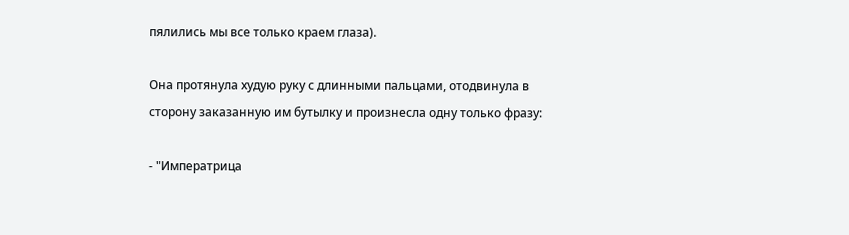пялились мы все только краем глаза).

Она протянула худую руку с длинными пальцами, отодвинула в сторону заказанную им бутылку и произнесла одну только фразу:

- "Императрица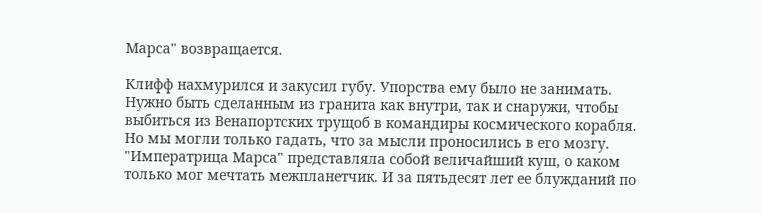Марса" возвращается.

Клифф нахмурился и закусил губу. Упорства ему было не занимать. Нужно быть сделанным из гранита как внутри, так и снаружи, чтобы выбиться из Венапортских трущоб в командиры космического корабля. Но мы могли только гадать, что за мысли проносились в его мозгу. "Императрица Марса" представляла собой величайший куш, о каком только мог мечтать межпланетчик. И за пятьдесят лет ее блужданий по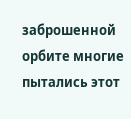заброшенной орбите многие пытались этот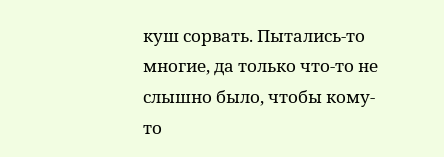куш сорвать. Пытались-то многие, да только что-то не слышно было, чтобы кому-то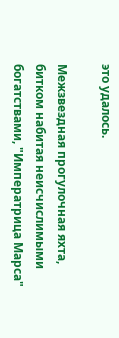это удалось.

Межзвездная прогулочная яхта, битком набитая неисчислимыми богатствами, "Императрица Марса"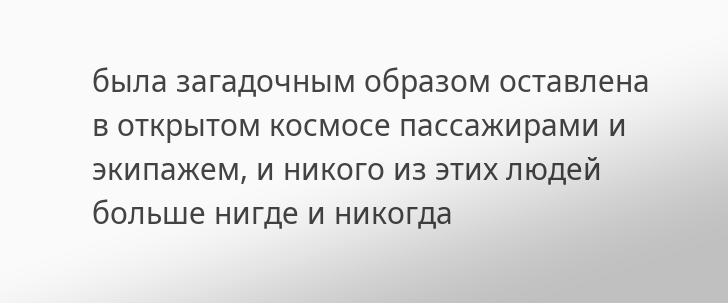была загадочным образом оставлена в открытом космосе пассажирами и экипажем, и никого из этих людей больше нигде и никогда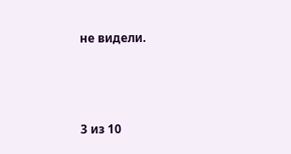не видели.



3 из 10